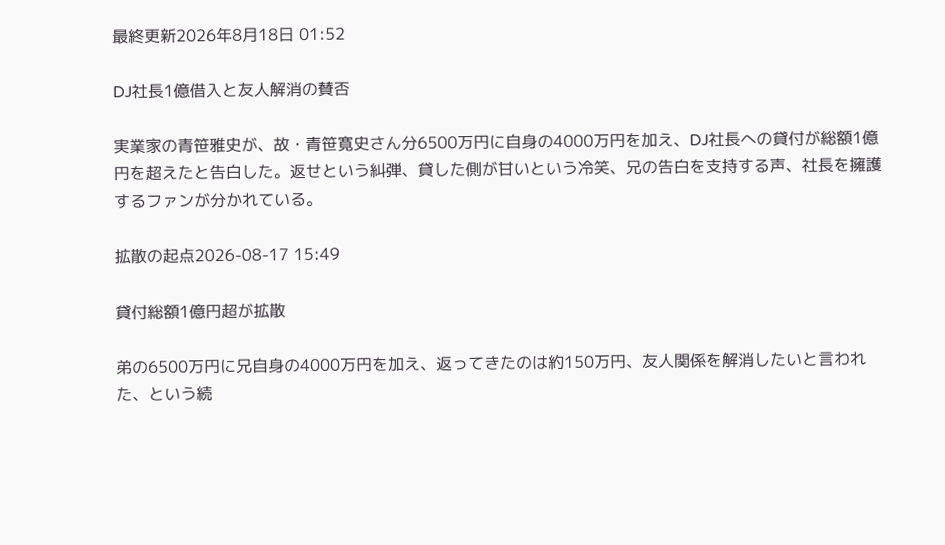最終更新2026年8月18日 01:52

DJ社長1億借入と友人解消の賛否

実業家の青笹雅史が、故・青笹寛史さん分6500万円に自身の4000万円を加え、DJ社長への貸付が総額1億円を超えたと告白した。返せという糾弾、貸した側が甘いという冷笑、兄の告白を支持する声、社長を擁護するファンが分かれている。

拡散の起点2026-08-17 15:49

貸付総額1億円超が拡散

弟の6500万円に兄自身の4000万円を加え、返ってきたのは約150万円、友人関係を解消したいと言われた、という続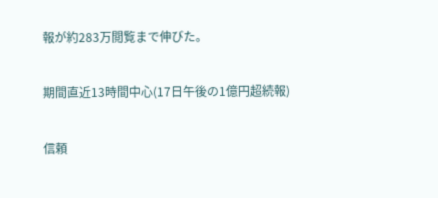報が約283万閲覧まで伸びた。

期間直近13時間中心(17日午後の1億円超続報)

信頼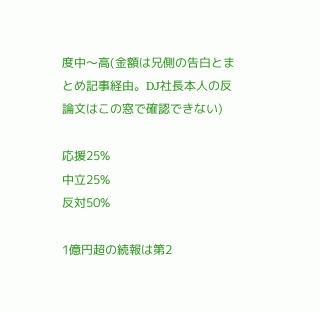度中〜高(金額は兄側の告白とまとめ記事経由。DJ社長本人の反論文はこの窓で確認できない)

応援25%
中立25%
反対50%

1億円超の続報は第2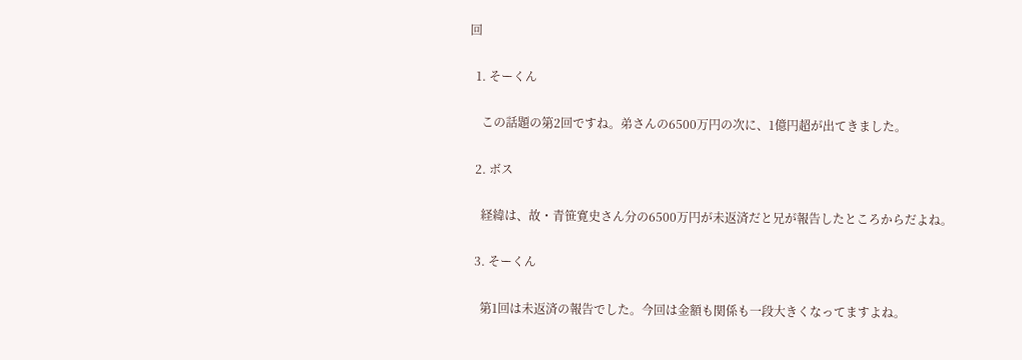回

  1. そーくん

    この話題の第2回ですね。弟さんの6500万円の次に、1億円超が出てきました。

  2. ボス

    経緯は、故・青笹寛史さん分の6500万円が未返済だと兄が報告したところからだよね。

  3. そーくん

    第1回は未返済の報告でした。今回は金額も関係も一段大きくなってますよね。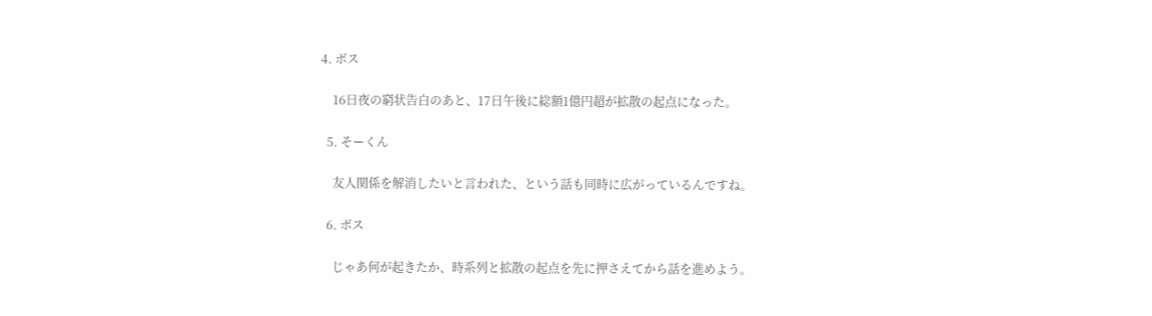4. ボス

    16日夜の窮状告白のあと、17日午後に総額1億円超が拡散の起点になった。

  5. そーくん

    友人関係を解消したいと言われた、という話も同時に広がっているんですね。

  6. ボス

    じゃあ何が起きたか、時系列と拡散の起点を先に押さえてから話を進めよう。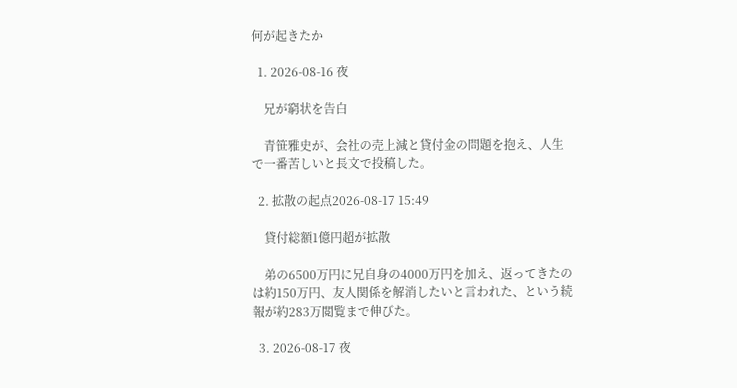何が起きたか

  1. 2026-08-16 夜

    兄が窮状を告白

    青笹雅史が、会社の売上減と貸付金の問題を抱え、人生で一番苦しいと長文で投稿した。

  2. 拡散の起点2026-08-17 15:49

    貸付総額1億円超が拡散

    弟の6500万円に兄自身の4000万円を加え、返ってきたのは約150万円、友人関係を解消したいと言われた、という続報が約283万閲覧まで伸びた。

  3. 2026-08-17 夜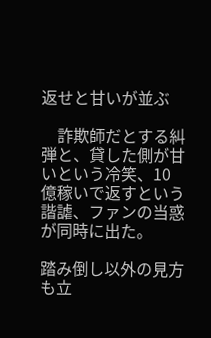返せと甘いが並ぶ

    詐欺師だとする糾弾と、貸した側が甘いという冷笑、10億稼いで返すという諧謔、ファンの当惑が同時に出た。

踏み倒し以外の見方も立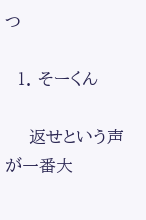つ

  1. そーくん

    返せという声が一番大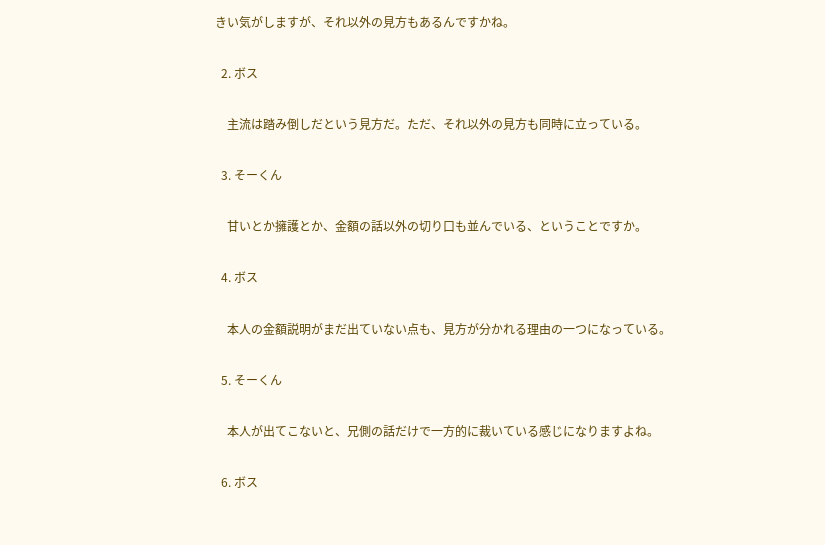きい気がしますが、それ以外の見方もあるんですかね。

  2. ボス

    主流は踏み倒しだという見方だ。ただ、それ以外の見方も同時に立っている。

  3. そーくん

    甘いとか擁護とか、金額の話以外の切り口も並んでいる、ということですか。

  4. ボス

    本人の金額説明がまだ出ていない点も、見方が分かれる理由の一つになっている。

  5. そーくん

    本人が出てこないと、兄側の話だけで一方的に裁いている感じになりますよね。

  6. ボス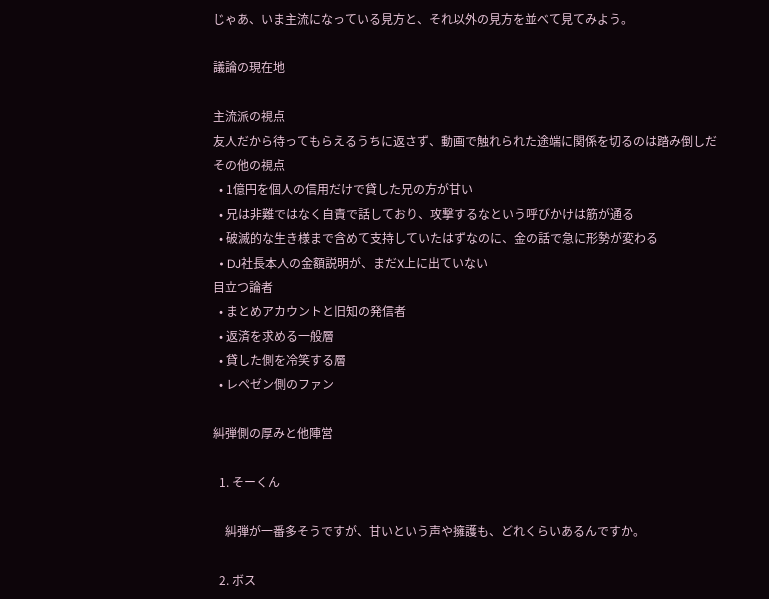じゃあ、いま主流になっている見方と、それ以外の見方を並べて見てみよう。

議論の現在地

主流派の視点
友人だから待ってもらえるうちに返さず、動画で触れられた途端に関係を切るのは踏み倒しだ
その他の視点
  • 1億円を個人の信用だけで貸した兄の方が甘い
  • 兄は非難ではなく自責で話しており、攻撃するなという呼びかけは筋が通る
  • 破滅的な生き様まで含めて支持していたはずなのに、金の話で急に形勢が変わる
  • DJ社長本人の金額説明が、まだX上に出ていない
目立つ論者
  • まとめアカウントと旧知の発信者
  • 返済を求める一般層
  • 貸した側を冷笑する層
  • レペゼン側のファン

糾弾側の厚みと他陣営

  1. そーくん

    糾弾が一番多そうですが、甘いという声や擁護も、どれくらいあるんですか。

  2. ボス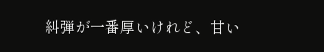糾弾が一番厚いけれど、甘い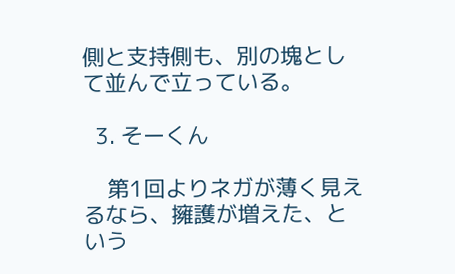側と支持側も、別の塊として並んで立っている。

  3. そーくん

    第1回よりネガが薄く見えるなら、擁護が増えた、という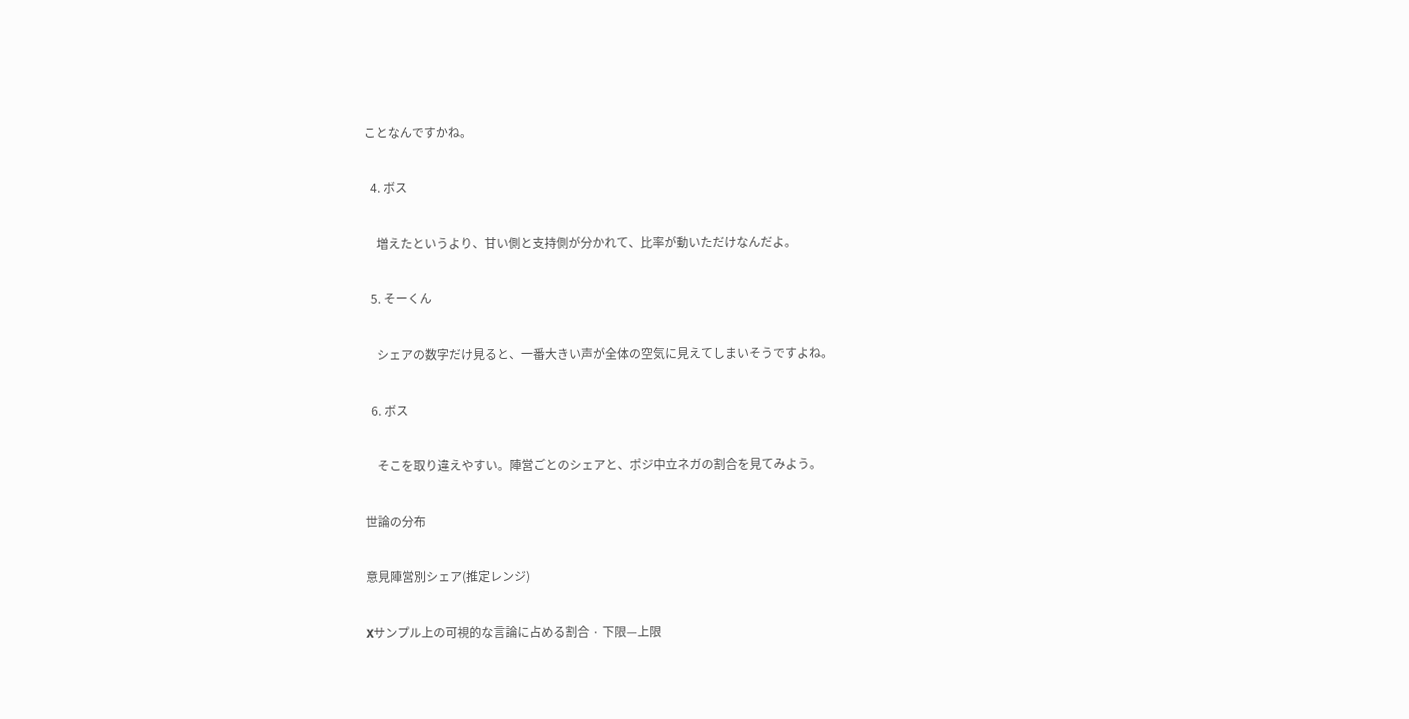ことなんですかね。

  4. ボス

    増えたというより、甘い側と支持側が分かれて、比率が動いただけなんだよ。

  5. そーくん

    シェアの数字だけ見ると、一番大きい声が全体の空気に見えてしまいそうですよね。

  6. ボス

    そこを取り違えやすい。陣営ごとのシェアと、ポジ中立ネガの割合を見てみよう。

世論の分布

意見陣営別シェア(推定レンジ)

Xサンプル上の可視的な言論に占める割合 · 下限—上限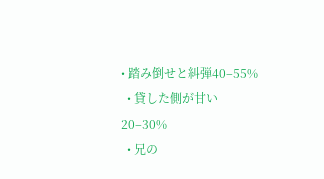• 踏み倒せと糾弾40–55%
  • 貸した側が甘い20–30%
  • 兄の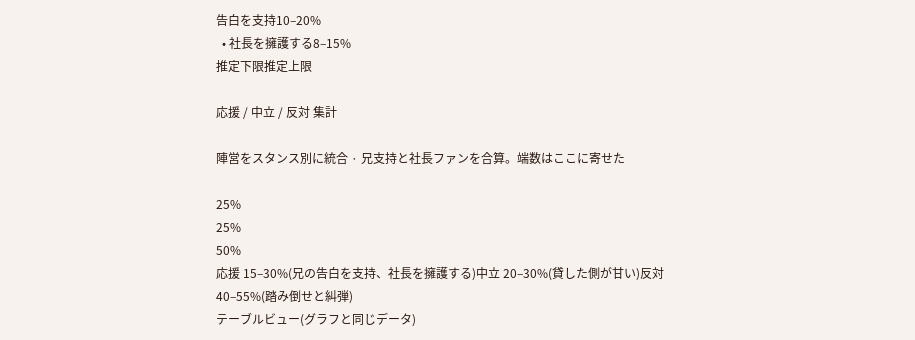告白を支持10–20%
  • 社長を擁護する8–15%
推定下限推定上限

応援 / 中立 / 反対 集計

陣営をスタンス別に統合 · 兄支持と社長ファンを合算。端数はここに寄せた

25%
25%
50%
応援 15–30%(兄の告白を支持、社長を擁護する)中立 20–30%(貸した側が甘い)反対 40–55%(踏み倒せと糾弾)
テーブルビュー(グラフと同じデータ)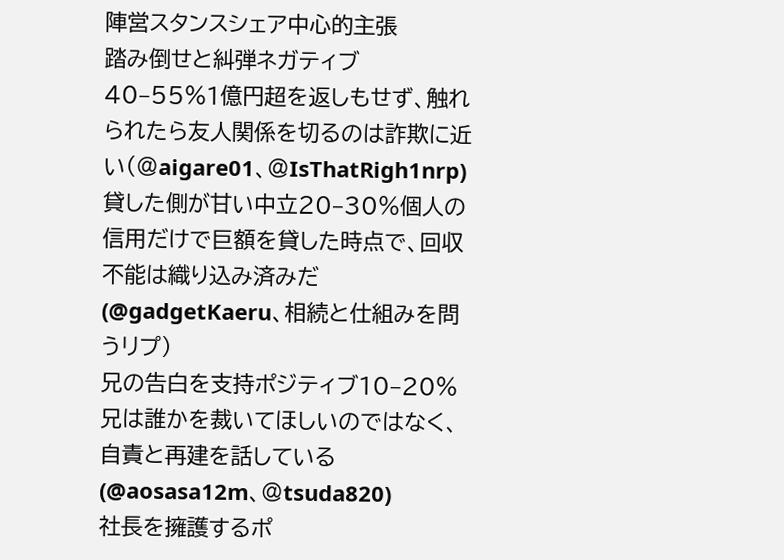陣営スタンスシェア中心的主張
踏み倒せと糾弾ネガティブ40–55%1億円超を返しもせず、触れられたら友人関係を切るのは詐欺に近い(@aigare01、@IsThatRigh1nrp)
貸した側が甘い中立20–30%個人の信用だけで巨額を貸した時点で、回収不能は織り込み済みだ(@gadgetKaeru、相続と仕組みを問うリプ)
兄の告白を支持ポジティブ10–20%兄は誰かを裁いてほしいのではなく、自責と再建を話している(@aosasa12m、@tsuda820)
社長を擁護するポ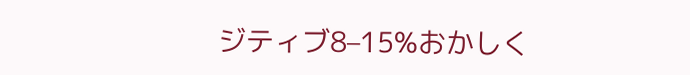ジティブ8–15%おかしく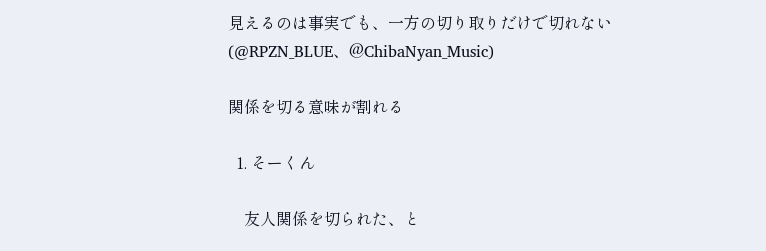見えるのは事実でも、一方の切り取りだけで切れない(@RPZN_BLUE、@ChibaNyan_Music)

関係を切る意味が割れる

  1. そーくん

    友人関係を切られた、と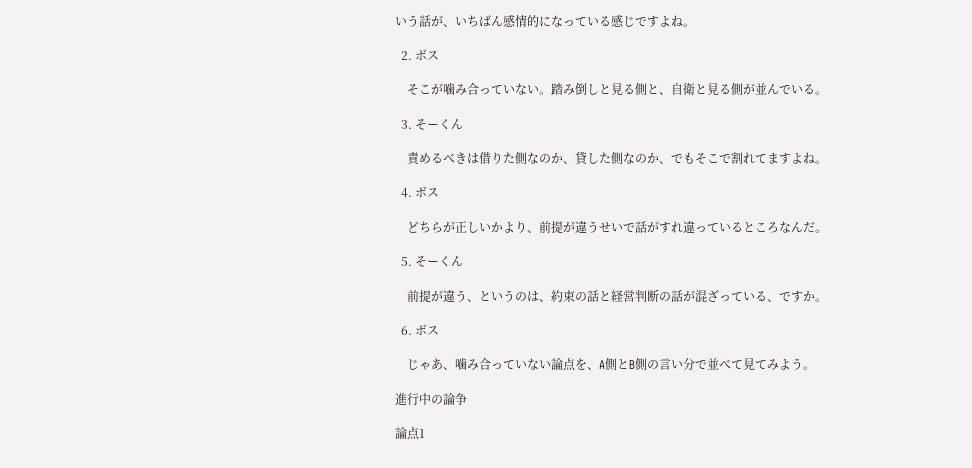いう話が、いちばん感情的になっている感じですよね。

  2. ボス

    そこが噛み合っていない。踏み倒しと見る側と、自衛と見る側が並んでいる。

  3. そーくん

    責めるべきは借りた側なのか、貸した側なのか、でもそこで割れてますよね。

  4. ボス

    どちらが正しいかより、前提が違うせいで話がすれ違っているところなんだ。

  5. そーくん

    前提が違う、というのは、約束の話と経営判断の話が混ざっている、ですか。

  6. ボス

    じゃあ、噛み合っていない論点を、A側とB側の言い分で並べて見てみよう。

進行中の論争

論点1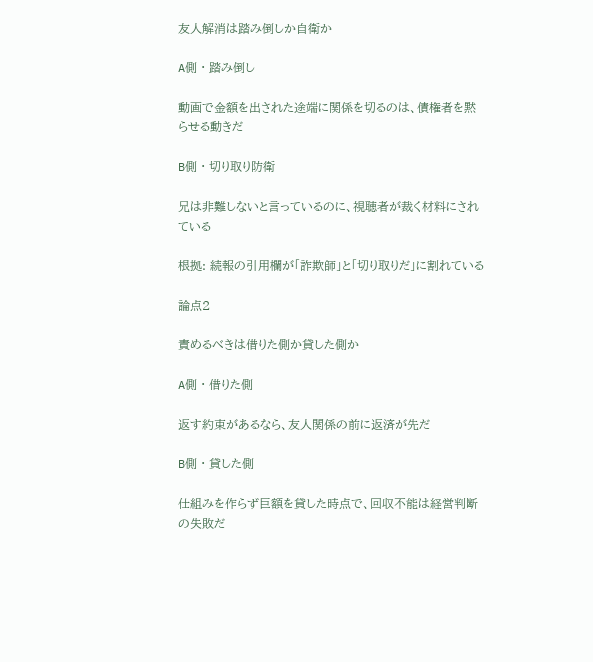友人解消は踏み倒しか自衛か

A側 · 踏み倒し

動画で金額を出された途端に関係を切るのは、債権者を黙らせる動きだ

B側 · 切り取り防衛

兄は非難しないと言っているのに、視聴者が裁く材料にされている

根拠: 続報の引用欄が「詐欺師」と「切り取りだ」に割れている

論点2

責めるべきは借りた側か貸した側か

A側 · 借りた側

返す約束があるなら、友人関係の前に返済が先だ

B側 · 貸した側

仕組みを作らず巨額を貸した時点で、回収不能は経営判断の失敗だ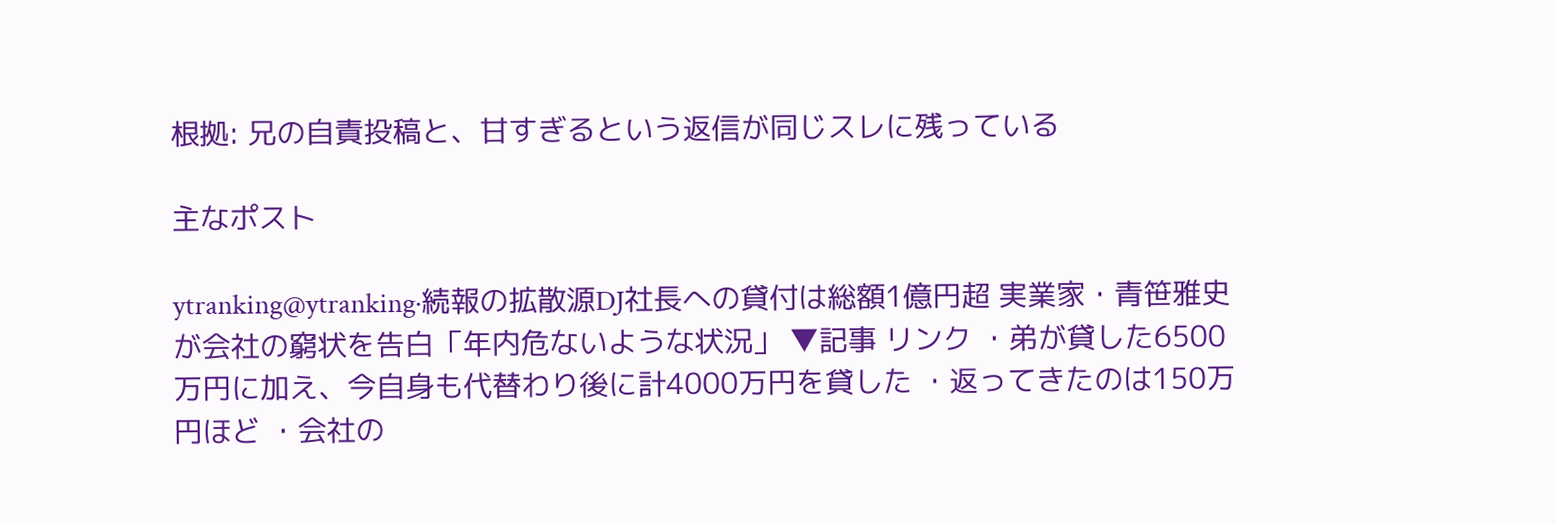根拠: 兄の自責投稿と、甘すぎるという返信が同じスレに残っている

主なポスト

ytranking@ytranking·続報の拡散源DJ社長への貸付は総額1億円超 実業家・青笹雅史が会社の窮状を告白「年内危ないような状況」 ▼記事 リンク ・弟が貸した6500万円に加え、今自身も代替わり後に計4000万円を貸した ・返ってきたのは150万円ほど ・会社の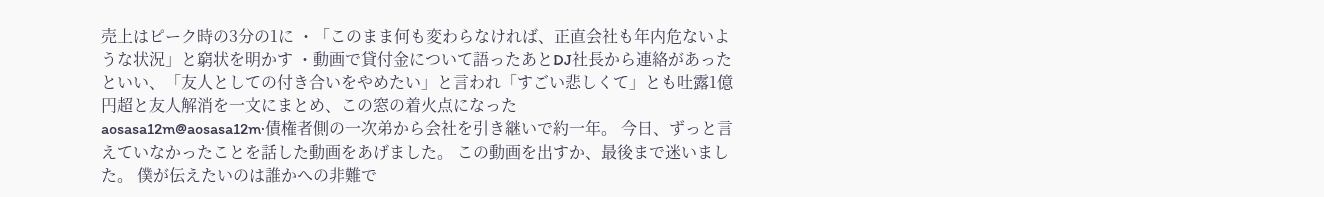売上はピーク時の3分の1に ・「このまま何も変わらなければ、正直会社も年内危ないような状況」と窮状を明かす ・動画で貸付金について語ったあとDJ社長から連絡があったといい、「友人としての付き合いをやめたい」と言われ「すごい悲しくて」とも吐露1億円超と友人解消を一文にまとめ、この窓の着火点になった
aosasa12m@aosasa12m·債権者側の一次弟から会社を引き継いで約一年。 今日、ずっと言えていなかったことを話した動画をあげました。 この動画を出すか、最後まで迷いました。 僕が伝えたいのは誰かへの非難で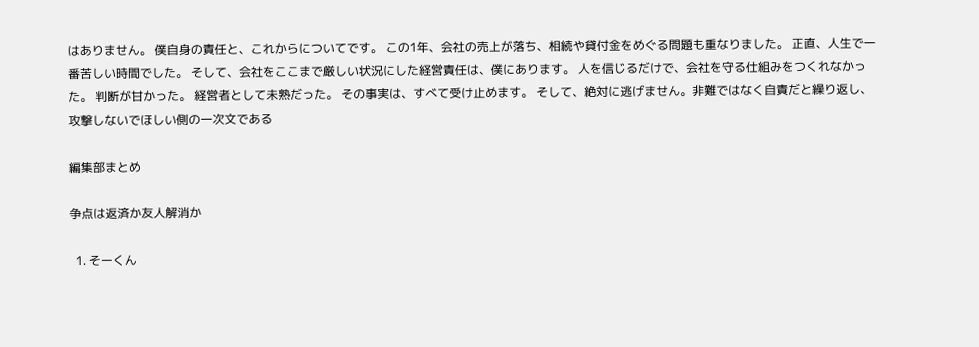はありません。 僕自身の責任と、これからについてです。 この1年、会社の売上が落ち、相続や貸付金をめぐる問題も重なりました。 正直、人生で一番苦しい時間でした。 そして、会社をここまで厳しい状況にした経営責任は、僕にあります。 人を信じるだけで、会社を守る仕組みをつくれなかった。 判断が甘かった。 経営者として未熟だった。 その事実は、すべて受け止めます。 そして、絶対に逃げません。非難ではなく自責だと繰り返し、攻撃しないでほしい側の一次文である

編集部まとめ

争点は返済か友人解消か

  1. そーくん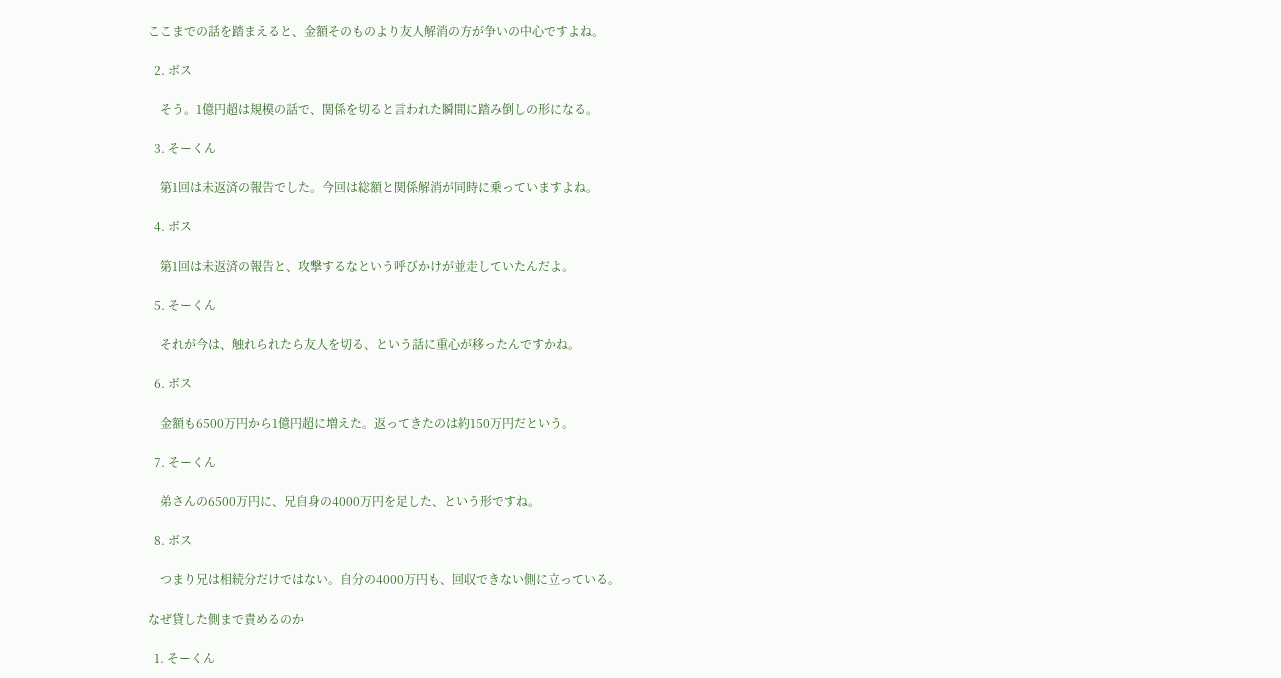ここまでの話を踏まえると、金額そのものより友人解消の方が争いの中心ですよね。

  2. ボス

    そう。1億円超は規模の話で、関係を切ると言われた瞬間に踏み倒しの形になる。

  3. そーくん

    第1回は未返済の報告でした。今回は総額と関係解消が同時に乗っていますよね。

  4. ボス

    第1回は未返済の報告と、攻撃するなという呼びかけが並走していたんだよ。

  5. そーくん

    それが今は、触れられたら友人を切る、という話に重心が移ったんですかね。

  6. ボス

    金額も6500万円から1億円超に増えた。返ってきたのは約150万円だという。

  7. そーくん

    弟さんの6500万円に、兄自身の4000万円を足した、という形ですね。

  8. ボス

    つまり兄は相続分だけではない。自分の4000万円も、回収できない側に立っている。

なぜ貸した側まで責めるのか

  1. そーくん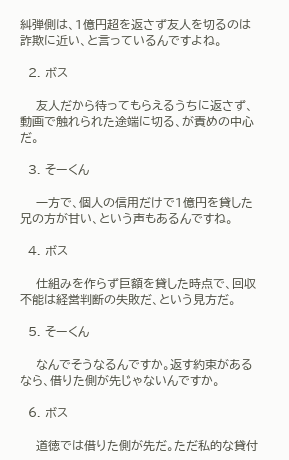糾弾側は、1億円超を返さず友人を切るのは詐欺に近い、と言っているんですよね。

  2. ボス

    友人だから待ってもらえるうちに返さず、動画で触れられた途端に切る、が責めの中心だ。

  3. そーくん

    一方で、個人の信用だけで1億円を貸した兄の方が甘い、という声もあるんですね。

  4. ボス

    仕組みを作らず巨額を貸した時点で、回収不能は経営判断の失敗だ、という見方だ。

  5. そーくん

    なんでそうなるんですか。返す約束があるなら、借りた側が先じゃないんですか。

  6. ボス

    道徳では借りた側が先だ。ただ私的な貸付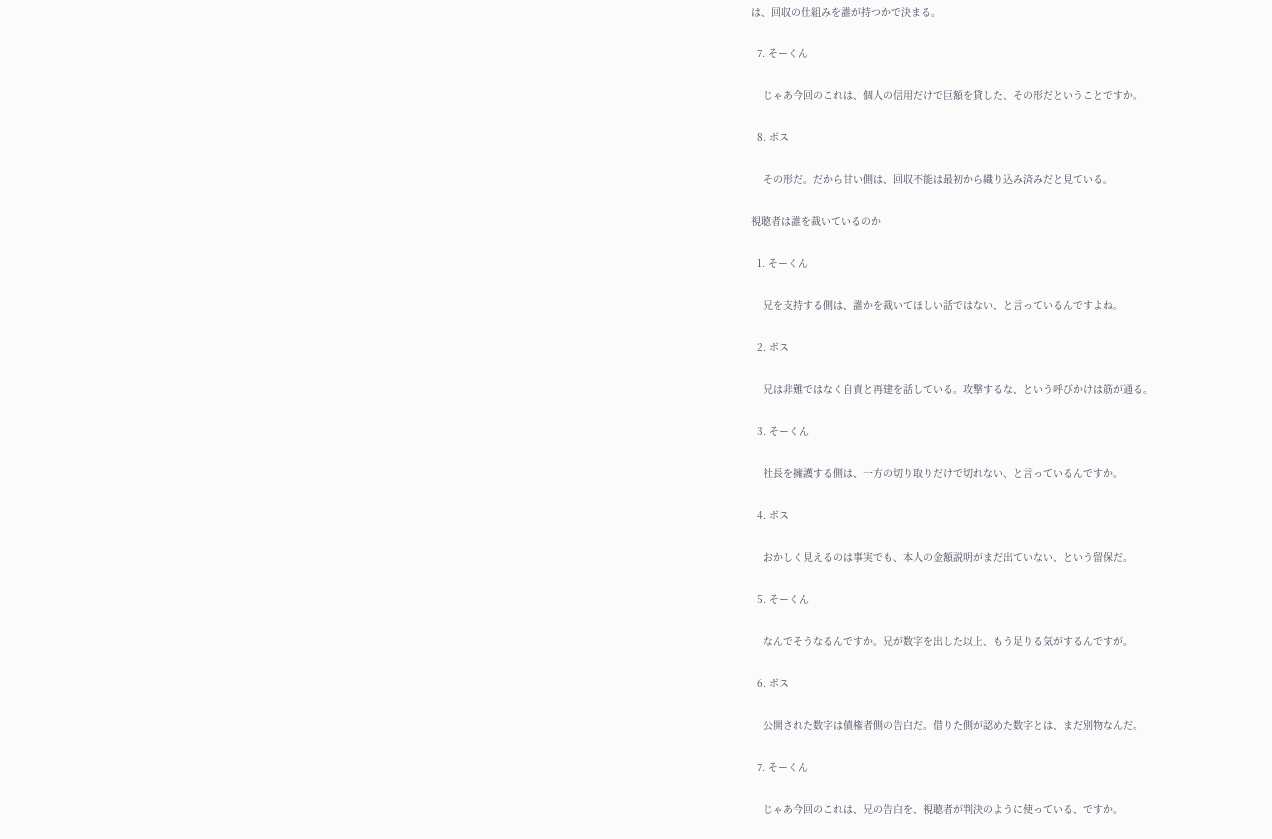は、回収の仕組みを誰が持つかで決まる。

  7. そーくん

    じゃあ今回のこれは、個人の信用だけで巨額を貸した、その形だということですか。

  8. ボス

    その形だ。だから甘い側は、回収不能は最初から織り込み済みだと見ている。

視聴者は誰を裁いているのか

  1. そーくん

    兄を支持する側は、誰かを裁いてほしい話ではない、と言っているんですよね。

  2. ボス

    兄は非難ではなく自責と再建を話している。攻撃するな、という呼びかけは筋が通る。

  3. そーくん

    社長を擁護する側は、一方の切り取りだけで切れない、と言っているんですか。

  4. ボス

    おかしく見えるのは事実でも、本人の金額説明がまだ出ていない、という留保だ。

  5. そーくん

    なんでそうなるんですか。兄が数字を出した以上、もう足りる気がするんですが。

  6. ボス

    公開された数字は債権者側の告白だ。借りた側が認めた数字とは、まだ別物なんだ。

  7. そーくん

    じゃあ今回のこれは、兄の告白を、視聴者が判決のように使っている、ですか。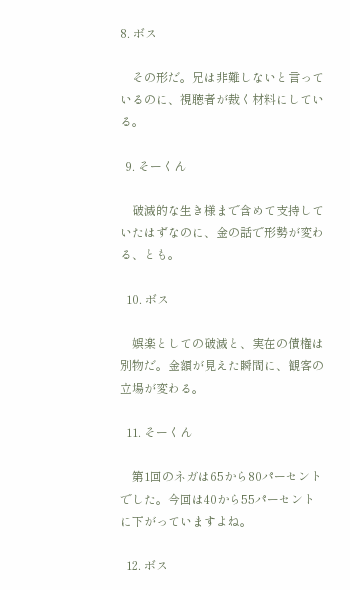8. ボス

    その形だ。兄は非難しないと言っているのに、視聴者が裁く材料にしている。

  9. そーくん

    破滅的な生き様まで含めて支持していたはずなのに、金の話で形勢が変わる、とも。

  10. ボス

    娯楽としての破滅と、実在の債権は別物だ。金額が見えた瞬間に、観客の立場が変わる。

  11. そーくん

    第1回のネガは65から80パーセントでした。今回は40から55パーセントに下がっていますよね。

  12. ボス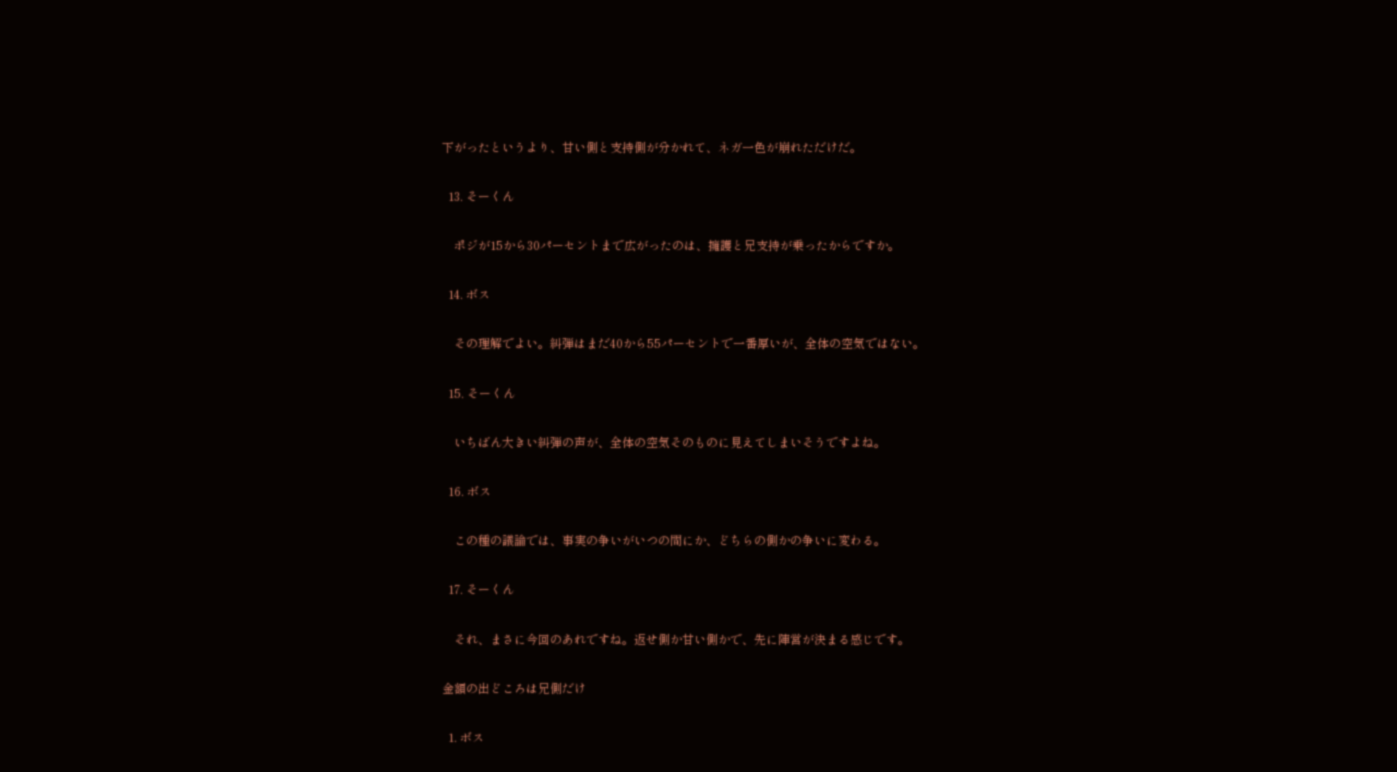下がったというより、甘い側と支持側が分かれて、ネガ一色が崩れただけだ。

  13. そーくん

    ポジが15から30パーセントまで広がったのは、擁護と兄支持が乗ったからですか。

  14. ボス

    その理解でよい。糾弾はまだ40から55パーセントで一番厚いが、全体の空気ではない。

  15. そーくん

    いちばん大きい糾弾の声が、全体の空気そのものに見えてしまいそうですよね。

  16. ボス

    この種の議論では、事実の争いがいつの間にか、どちらの側かの争いに変わる。

  17. そーくん

    それ、まさに今回のあれですね。返せ側か甘い側かで、先に陣営が決まる感じです。

金額の出どころは兄側だけ

  1. ボス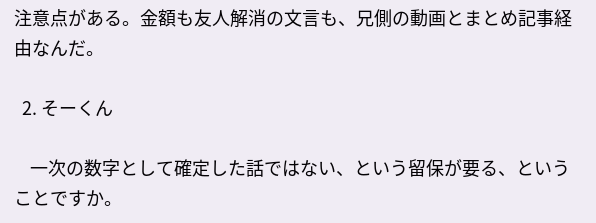注意点がある。金額も友人解消の文言も、兄側の動画とまとめ記事経由なんだ。

  2. そーくん

    一次の数字として確定した話ではない、という留保が要る、ということですか。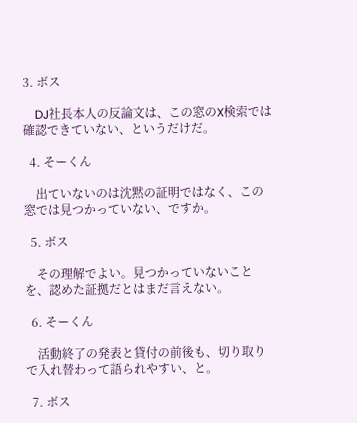3. ボス

    DJ社長本人の反論文は、この窓のX検索では確認できていない、というだけだ。

  4. そーくん

    出ていないのは沈黙の証明ではなく、この窓では見つかっていない、ですか。

  5. ボス

    その理解でよい。見つかっていないことを、認めた証拠だとはまだ言えない。

  6. そーくん

    活動終了の発表と貸付の前後も、切り取りで入れ替わって語られやすい、と。

  7. ボス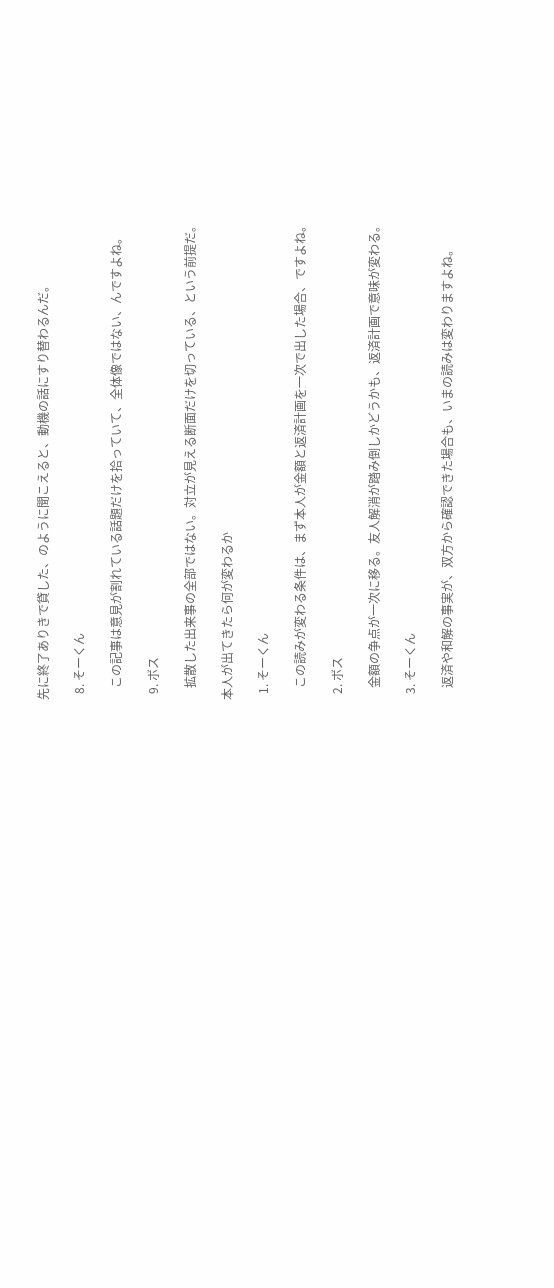先に終了ありきで貸した、のように聞こえると、動機の話にすり替わるんだ。

  8. そーくん

    この記事は意見が割れている話題だけを拾っていて、全体像ではない、んですよね。

  9. ボス

    拡散した出来事の全部ではない。対立が見える断面だけを切っている、という前提だ。

本人が出てきたら何が変わるか

  1. そーくん

    この読みが変わる条件は、まず本人が金額と返済計画を一次で出した場合、ですよね。

  2. ボス

    金額の争点が一次に移る。友人解消が踏み倒しかどうかも、返済計画で意味が変わる。

  3. そーくん

    返済や和解の事実が、双方から確認できた場合も、いまの読みは変わりますよね。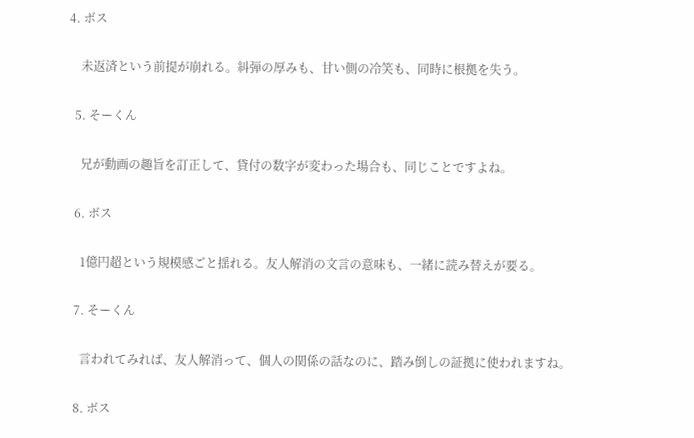4. ボス

    未返済という前提が崩れる。糾弾の厚みも、甘い側の冷笑も、同時に根拠を失う。

  5. そーくん

    兄が動画の趣旨を訂正して、貸付の数字が変わった場合も、同じことですよね。

  6. ボス

    1億円超という規模感ごと揺れる。友人解消の文言の意味も、一緒に読み替えが要る。

  7. そーくん

    言われてみれば、友人解消って、個人の関係の話なのに、踏み倒しの証拠に使われますね。

  8. ボス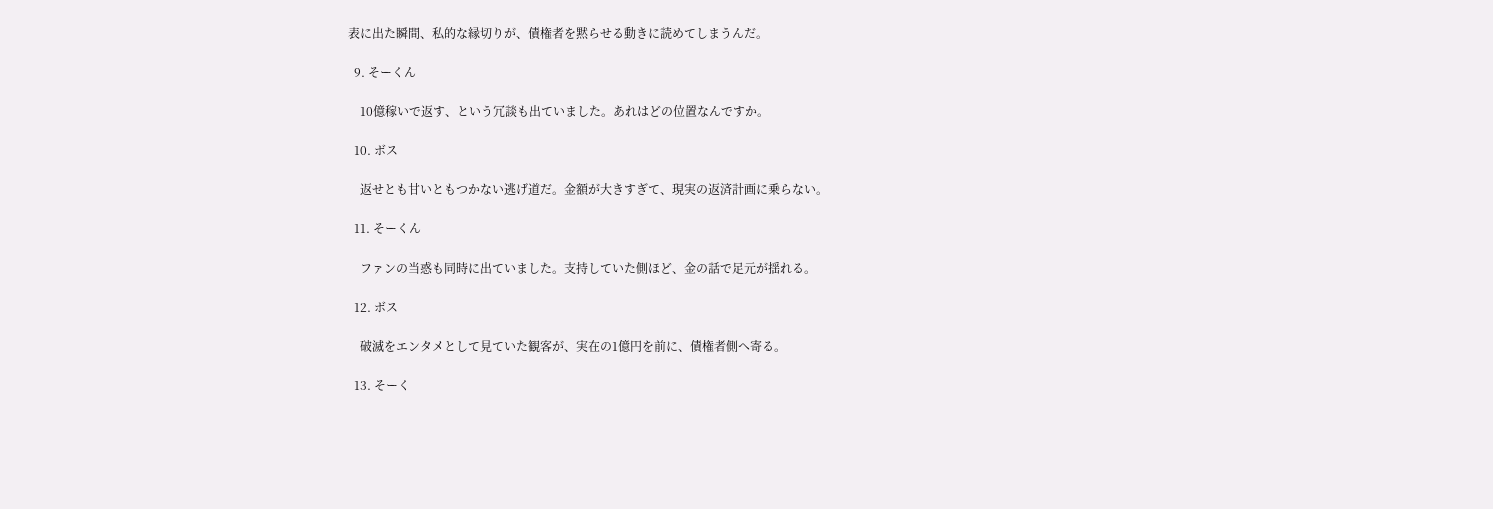表に出た瞬間、私的な縁切りが、債権者を黙らせる動きに読めてしまうんだ。

  9. そーくん

    10億稼いで返す、という冗談も出ていました。あれはどの位置なんですか。

  10. ボス

    返せとも甘いともつかない逃げ道だ。金額が大きすぎて、現実の返済計画に乗らない。

  11. そーくん

    ファンの当惑も同時に出ていました。支持していた側ほど、金の話で足元が揺れる。

  12. ボス

    破滅をエンタメとして見ていた観客が、実在の1億円を前に、債権者側へ寄る。

  13. そーく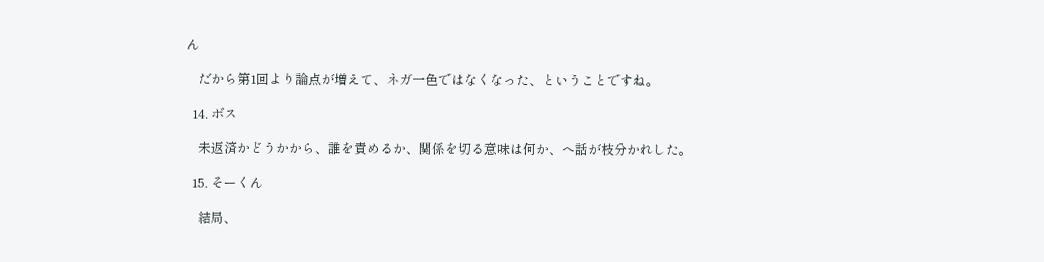ん

    だから第1回より論点が増えて、ネガ一色ではなくなった、ということですね。

  14. ボス

    未返済かどうかから、誰を責めるか、関係を切る意味は何か、へ話が枝分かれした。

  15. そーくん

    結局、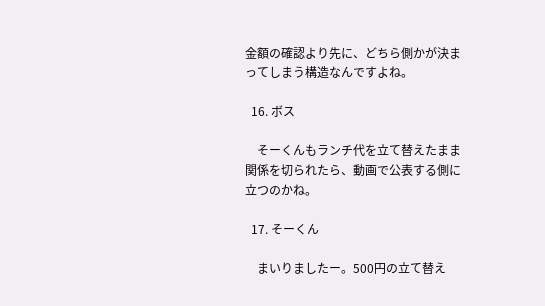金額の確認より先に、どちら側かが決まってしまう構造なんですよね。

  16. ボス

    そーくんもランチ代を立て替えたまま関係を切られたら、動画で公表する側に立つのかね。

  17. そーくん

    まいりましたー。500円の立て替え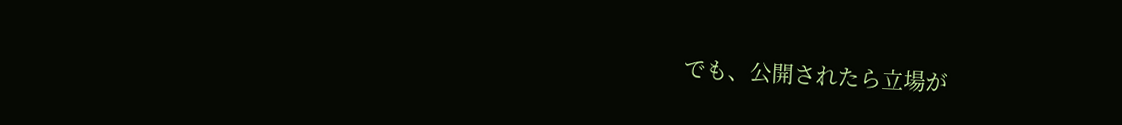でも、公開されたら立場が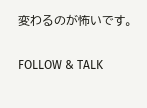変わるのが怖いです。

FOLLOW & TALK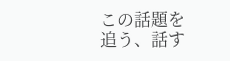この話題を追う、話す